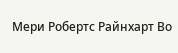Мери Робертс Райнхарт Во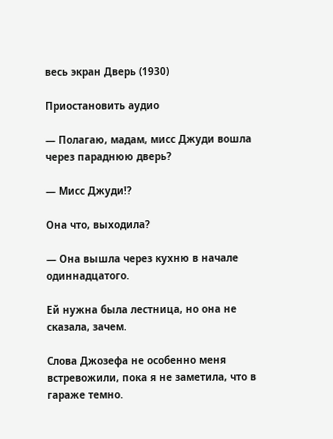весь экран Дверь (1930)

Приостановить аудио

— Полагаю, мадам, мисс Джуди вошла через параднюю дверь?

— Мисс Джуди!?

Она что, выходила?

— Она вышла через кухню в начале одиннадцатого.

Ей нужна была лестница, но она не сказала, зачем.

Слова Джозефа не особенно меня встревожили, пока я не заметила, что в гараже темно.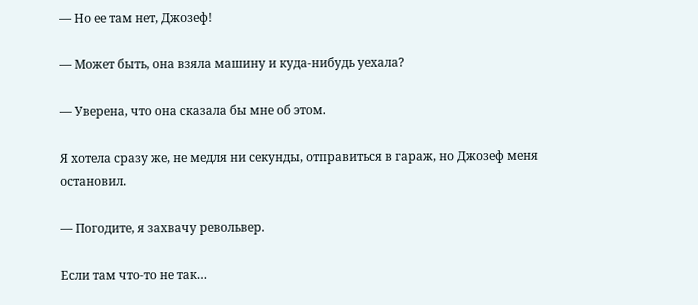— Но ее там нет, Джозеф!

— Может быть, она взяла машину и куда-нибудь уехала?

— Уверена, что она сказала бы мне об этом.

Я хотела сразу же, не медля ни секунды, отправиться в гараж, но Джозеф меня остановил.

— Погодите, я захвачу револьвер.

Если там что-то не так…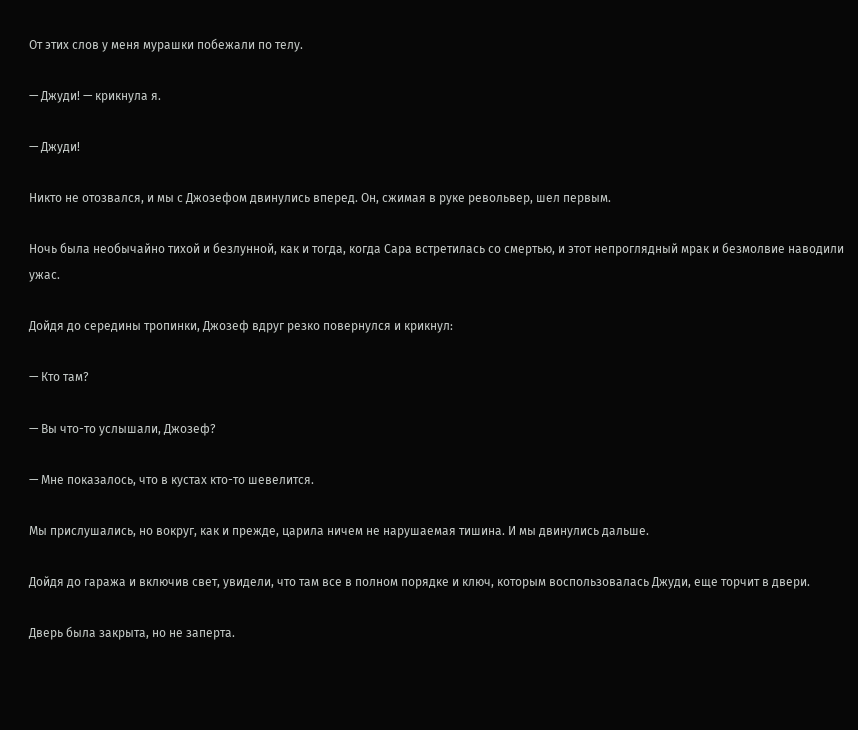От этих слов у меня мурашки побежали по телу.

— Джуди! — крикнула я.

— Джуди!

Никто не отозвался, и мы с Джозефом двинулись вперед. Он, сжимая в руке револьвер, шел первым.

Ночь была необычайно тихой и безлунной, как и тогда, когда Сара встретилась со смертью, и этот непроглядный мрак и безмолвие наводили ужас.

Дойдя до середины тропинки, Джозеф вдруг резко повернулся и крикнул:

— Кто там?

— Вы что-то услышали, Джозеф?

— Мне показалось, что в кустах кто-то шевелится.

Мы прислушались, но вокруг, как и прежде, царила ничем не нарушаемая тишина. И мы двинулись дальше.

Дойдя до гаража и включив свет, увидели, что там все в полном порядке и ключ, которым воспользовалась Джуди, еще торчит в двери.

Дверь была закрыта, но не заперта.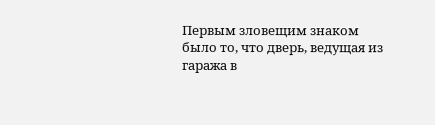Первым зловещим знаком было то, что дверь, ведущая из гаража в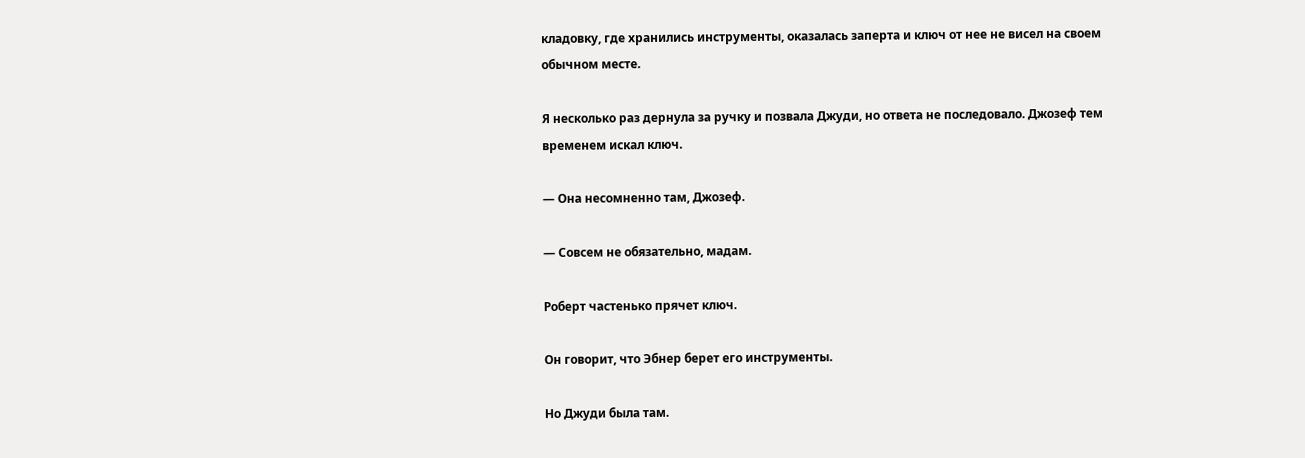кладовку, где хранились инструменты, оказалась заперта и ключ от нее не висел на своем обычном месте.

Я несколько раз дернула за ручку и позвала Джуди, но ответа не последовало. Джозеф тем временем искал ключ.

— Она несомненно там, Джозеф.

— Совсем не обязательно, мадам.

Роберт частенько прячет ключ.

Он говорит, что Эбнер берет его инструменты.

Но Джуди была там.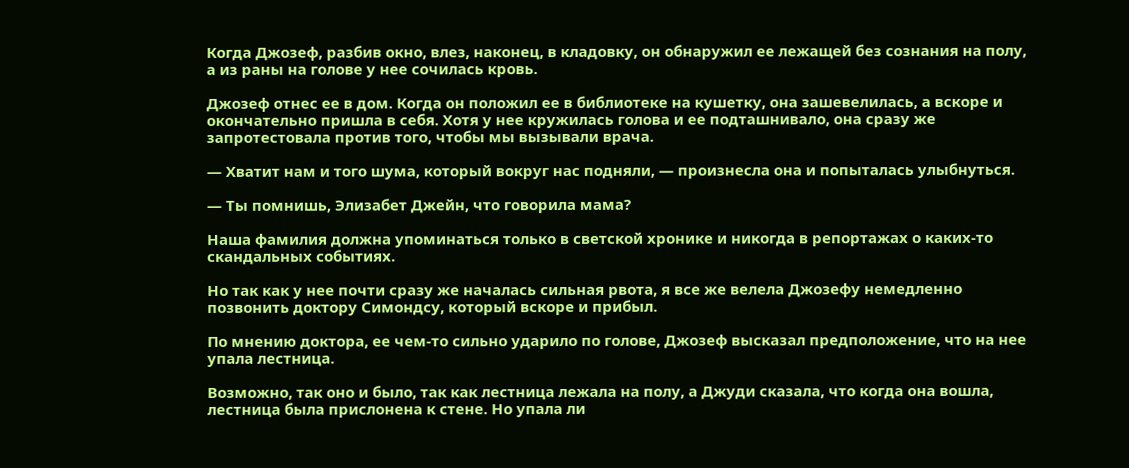Когда Джозеф, разбив окно, влез, наконец, в кладовку, он обнаружил ее лежащей без сознания на полу, а из раны на голове у нее сочилась кровь.

Джозеф отнес ее в дом. Когда он положил ее в библиотеке на кушетку, она зашевелилась, а вскоре и окончательно пришла в себя. Хотя у нее кружилась голова и ее подташнивало, она сразу же запротестовала против того, чтобы мы вызывали врача.

— Хватит нам и того шума, который вокруг нас подняли, — произнесла она и попыталась улыбнуться.

— Ты помнишь, Элизабет Джейн, что говорила мама?

Наша фамилия должна упоминаться только в светской хронике и никогда в репортажах о каких-то скандальных событиях.

Но так как у нее почти сразу же началась сильная рвота, я все же велела Джозефу немедленно позвонить доктору Симондсу, который вскоре и прибыл.

По мнению доктора, ее чем-то сильно ударило по голове, Джозеф высказал предположение, что на нее упала лестница.

Возможно, так оно и было, так как лестница лежала на полу, а Джуди сказала, что когда она вошла, лестница была прислонена к стене. Но упала ли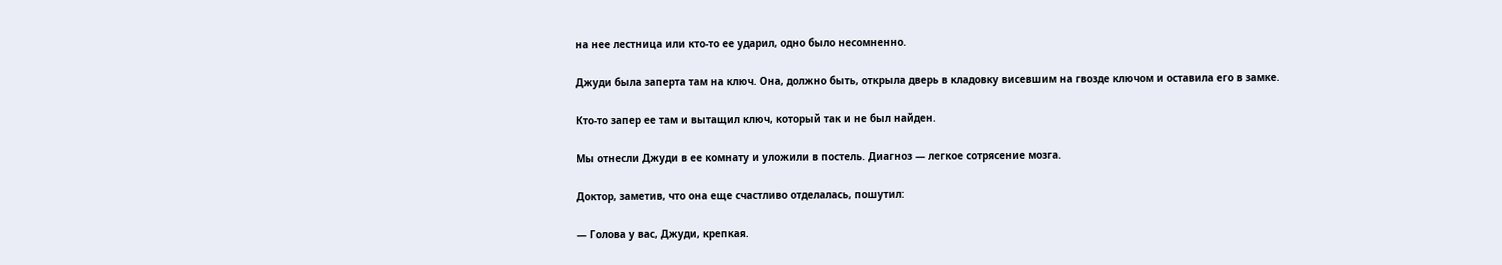на нее лестница или кто-то ее ударил, одно было несомненно.

Джуди была заперта там на ключ. Она, должно быть, открыла дверь в кладовку висевшим на гвозде ключом и оставила его в замке.

Кто-то запер ее там и вытащил ключ, который так и не был найден.

Мы отнесли Джуди в ее комнату и уложили в постель. Диагноз — легкое сотрясение мозга.

Доктор, заметив, что она еще счастливо отделалась, пошутил:

— Голова у вас, Джуди, крепкая.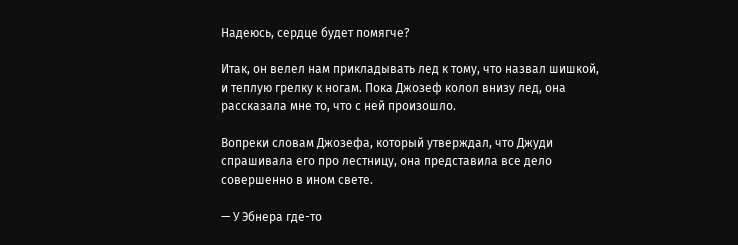Надеюсь, сердце будет помягче?

Итак, он велел нам прикладывать лед к тому, что назвал шишкой, и теплую грелку к ногам. Пока Джозеф колол внизу лед, она рассказала мне то, что с ней произошло.

Вопреки словам Джозефа, который утверждал, что Джуди спрашивала его про лестницу, она представила все дело совершенно в ином свете.

— У Эбнера где-то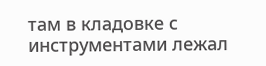там в кладовке с инструментами лежал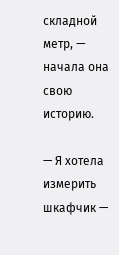складной метр, — начала она свою историю.

— Я хотела измерить шкафчик —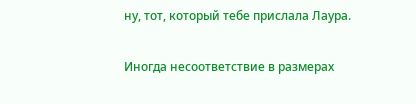ну, тот, который тебе прислала Лаура.

Иногда несоответствие в размерах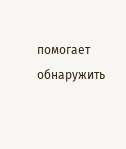помогает обнаружить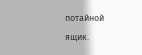потайной ящик.